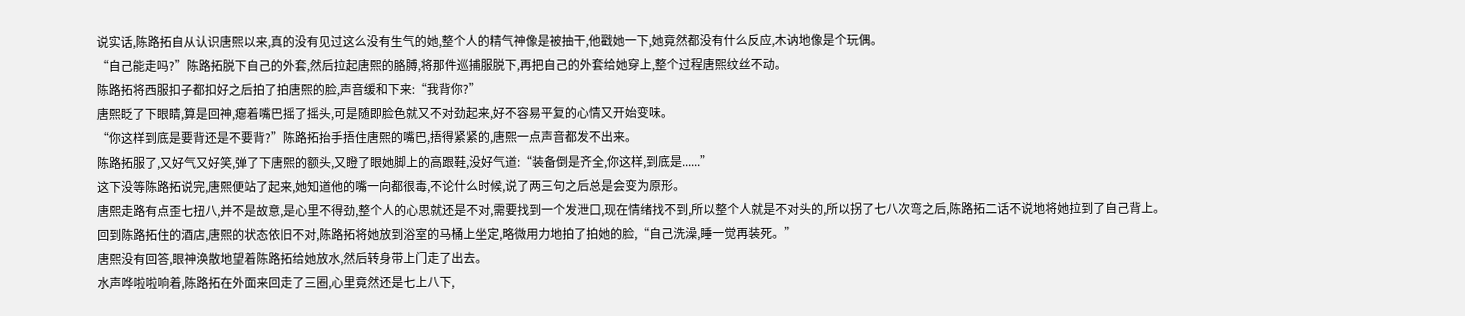说实话,陈路拓自从认识唐熙以来,真的没有见过这么没有生气的她,整个人的精气神像是被抽干,他戳她一下,她竟然都没有什么反应,木讷地像是个玩偶。
“自己能走吗?”陈路拓脱下自己的外套,然后拉起唐熙的胳膊,将那件巡捕服脱下,再把自己的外套给她穿上,整个过程唐熙纹丝不动。
陈路拓将西服扣子都扣好之后拍了拍唐熙的脸,声音缓和下来:“我背你?”
唐熙眨了下眼睛,算是回神,瘪着嘴巴摇了摇头,可是随即脸色就又不对劲起来,好不容易平复的心情又开始变味。
“你这样到底是要背还是不要背?”陈路拓抬手捂住唐熙的嘴巴,捂得紧紧的,唐熙一点声音都发不出来。
陈路拓服了,又好气又好笑,弹了下唐熙的额头,又瞪了眼她脚上的高跟鞋,没好气道:“装备倒是齐全,你这样,到底是......”
这下没等陈路拓说完,唐熙便站了起来,她知道他的嘴一向都很毒,不论什么时候,说了两三句之后总是会变为原形。
唐熙走路有点歪七扭八,并不是故意,是心里不得劲,整个人的心思就还是不对,需要找到一个发泄口,现在情绪找不到,所以整个人就是不对头的,所以拐了七八次弯之后,陈路拓二话不说地将她拉到了自己背上。
回到陈路拓住的酒店,唐熙的状态依旧不对,陈路拓将她放到浴室的马桶上坐定,略微用力地拍了拍她的脸,“自己洗澡,睡一觉再装死。”
唐熙没有回答,眼神涣散地望着陈路拓给她放水,然后转身带上门走了出去。
水声哗啦啦响着,陈路拓在外面来回走了三圈,心里竟然还是七上八下,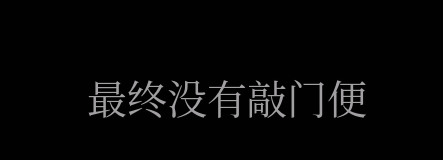最终没有敲门便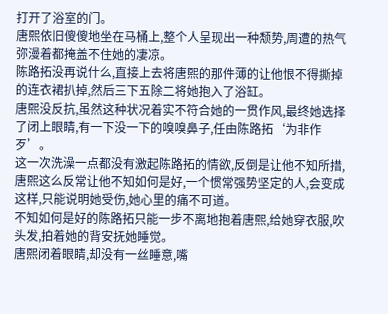打开了浴室的门。
唐熙依旧傻傻地坐在马桶上,整个人呈现出一种颓势,周遭的热气弥漫着都掩盖不住她的凄凉。
陈路拓没再说什么,直接上去将唐熙的那件薄的让他恨不得撕掉的连衣裙扒掉,然后三下五除二将她抱入了浴缸。
唐熙没反抗,虽然这种状况着实不符合她的一贯作风,最终她选择了闭上眼睛,有一下没一下的嗅嗅鼻子,任由陈路拓‘为非作歹’。
这一次洗澡一点都没有激起陈路拓的情欲,反倒是让他不知所措,唐熙这么反常让他不知如何是好,一个惯常强势坚定的人,会变成这样,只能说明她受伤,她心里的痛不可道。
不知如何是好的陈路拓只能一步不离地抱着唐熙,给她穿衣服,吹头发,拍着她的背安抚她睡觉。
唐熙闭着眼睛,却没有一丝睡意,嘴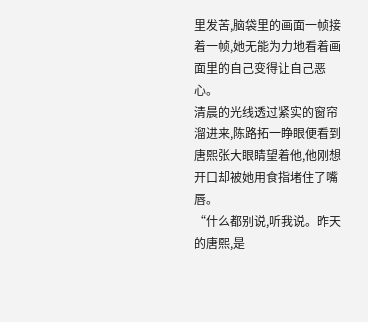里发苦,脑袋里的画面一帧接着一帧,她无能为力地看着画面里的自己变得让自己恶心。
清晨的光线透过紧实的窗帘溜进来,陈路拓一睁眼便看到唐熙张大眼睛望着他,他刚想开口却被她用食指堵住了嘴唇。
“什么都别说,听我说。昨天的唐熙,是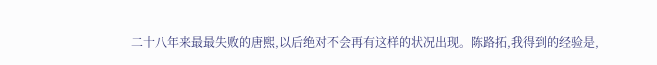二十八年来最最失败的唐熙,以后绝对不会再有这样的状况出现。陈路拓,我得到的经验是,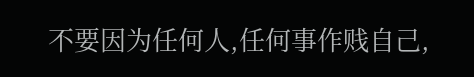不要因为任何人,任何事作贱自己,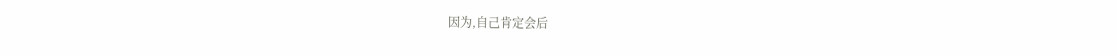因为,自己肯定会后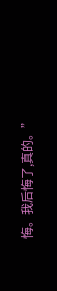悔。我后悔了,真的。”